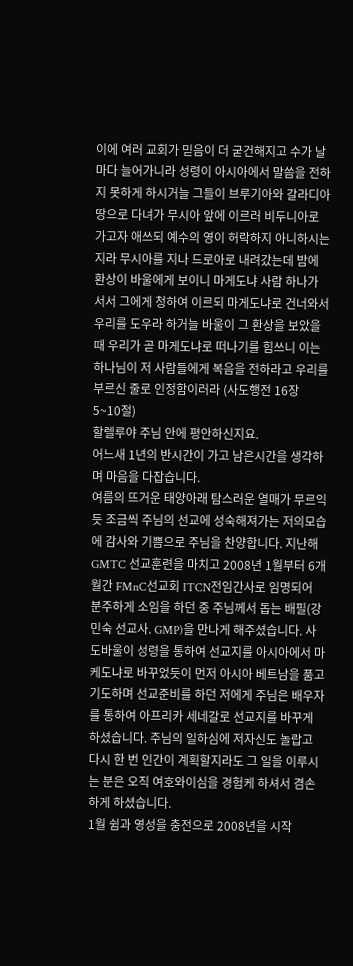이에 여러 교회가 믿음이 더 굳건해지고 수가 날마다 늘어가니라 성령이 아시아에서 말씀을 전하지 못하게 하시거늘 그들이 브루기아와 갈라디아 땅으로 다녀가 무시아 앞에 이르러 비두니아로 가고자 애쓰되 예수의 영이 허락하지 아니하시는지라 무시아를 지나 드로아로 내려갔는데 밤에 환상이 바울에게 보이니 마게도냐 사람 하나가 서서 그에게 청하여 이르되 마게도냐로 건너와서 우리를 도우라 하거늘 바울이 그 환상을 보았을 때 우리가 곧 마게도냐로 떠나기를 힘쓰니 이는 하나님이 저 사람들에게 복음을 전하라고 우리를 부르신 줄로 인정함이러라 (사도행전 16장 5~10절)
할렐루야 주님 안에 평안하신지요.
어느새 1년의 반시간이 가고 남은시간을 생각하며 마음을 다잡습니다.
여름의 뜨거운 태양아래 탐스러운 열매가 무르익듯 조금씩 주님의 선교에 성숙해져가는 저의모습에 감사와 기쁨으로 주님을 찬양합니다. 지난해 GMTC 선교훈련을 마치고 2008년 1월부터 6개월간 FMnC선교회 ITCN전임간사로 임명되어 분주하게 소임을 하던 중 주님께서 돕는 배필(강민숙 선교사. GMP)을 만나게 해주셨습니다. 사도바울이 성령을 통하여 선교지를 아시아에서 마케도냐로 바꾸었듯이 먼저 아시아 베트남을 품고 기도하며 선교준비를 하던 저에게 주님은 배우자를 통하여 아프리카 세네갈로 선교지를 바꾸게 하셨습니다. 주님의 일하심에 저자신도 놀랍고 다시 한 번 인간이 계획할지라도 그 일을 이루시는 분은 오직 여호와이심을 경험케 하셔서 겸손하게 하셨습니다.
1월 쉼과 영성을 충전으로 2008년을 시작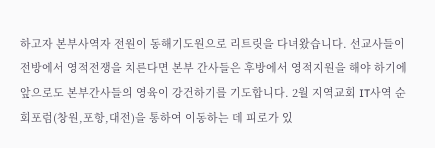하고자 본부사역자 전원이 동해기도원으로 리트릿을 다녀왔습니다. 선교사들이 전방에서 영적전쟁을 치른다면 본부 간사들은 후방에서 영적지원을 해야 하기에 앞으로도 본부간사들의 영육이 강건하기를 기도합니다. 2월 지역교회 IT사역 순회포럼(창원,포항,대전)을 통하여 이동하는 데 피로가 있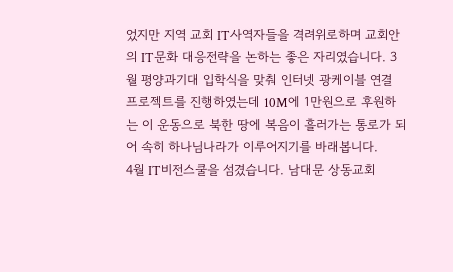었지만 지역 교회 IT사역자들을 격려위로하며 교회안의 IT문화 대응전략을 논하는 좋은 자리였습니다. 3월 평양과기대 입학식을 맞춰 인터넷 광케이블 연결 프로젝트를 진행하였는데 10M에 1만원으로 후원하는 이 운동으로 북한 땅에 복음이 흘러가는 통로가 되어 속히 하나님나라가 이루어지기를 바래봅니다.
4월 IT비전스쿨을 섬겼습니다. 남대문 상동교회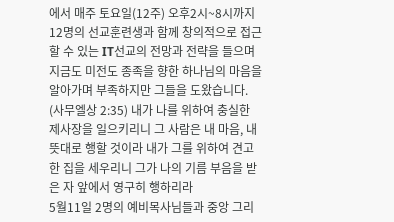에서 매주 토요일(12주) 오후2시~8시까지 12명의 선교훈련생과 함께 창의적으로 접근할 수 있는 IT선교의 전망과 전략을 들으며 지금도 미전도 종족을 향한 하나님의 마음을 알아가며 부족하지만 그들을 도왔습니다.
(사무엘상 2:35) 내가 나를 위하여 충실한 제사장을 일으키리니 그 사람은 내 마음, 내 뜻대로 행할 것이라 내가 그를 위하여 견고한 집을 세우리니 그가 나의 기름 부음을 받은 자 앞에서 영구히 행하리라
5월11일 2명의 예비목사님들과 중앙 그리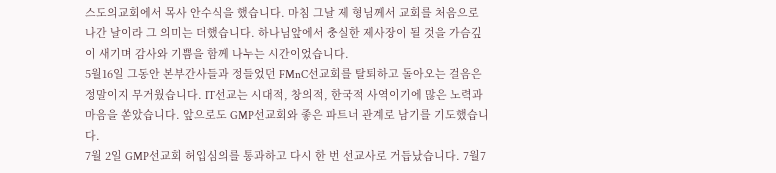스도의교회에서 목사 안수식을 했습니다. 마침 그날 제 형님께서 교회를 처음으로 나간 날이라 그 의미는 더했습니다. 하나님앞에서 충실한 제사장이 될 것을 가슴깊이 새기며 감사와 기쁨을 함께 나누는 시간이었습니다.
5월16일 그동안 본부간사들과 정들었던 FMnC선교회를 탈퇴하고 돌아오는 걸음은 정말이지 무거웠습니다. IT선교는 시대적, 창의적, 한국적 사역이기에 많은 노력과 마음을 쏟았습니다. 앞으로도 GMP선교회와 좋은 파트너 관계로 남기를 기도했습니다.
7월 2일 GMP선교회 허입심의를 통과하고 다시 한 번 선교사로 거듭났습니다. 7월7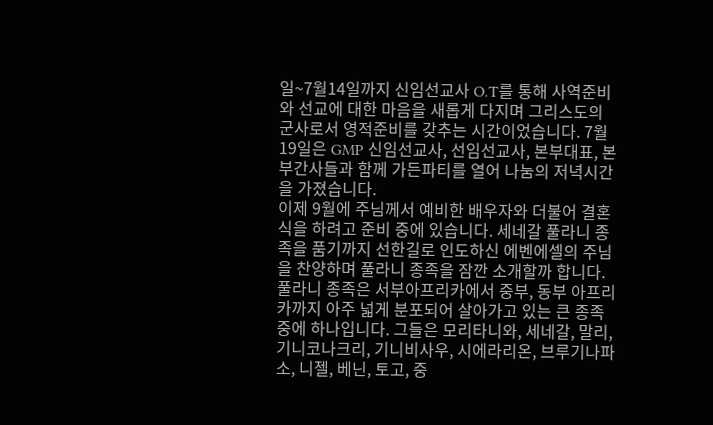일~7월14일까지 신임선교사 O.T를 통해 사역준비와 선교에 대한 마음을 새롭게 다지며 그리스도의 군사로서 영적준비를 갖추는 시간이었습니다. 7월19일은 GMP 신임선교사, 선임선교사, 본부대표, 본부간사들과 함께 가든파티를 열어 나눔의 저녁시간을 가졌습니다.
이제 9월에 주님께서 예비한 배우자와 더불어 결혼식을 하려고 준비 중에 있습니다. 세네갈 풀라니 종족을 품기까지 선한길로 인도하신 에벤에셀의 주님을 찬양하며 풀라니 종족을 잠깐 소개할까 합니다.
풀라니 종족은 서부아프리카에서 중부, 동부 아프리카까지 아주 넓게 분포되어 살아가고 있는 큰 종족 중에 하나입니다. 그들은 모리타니와, 세네갈, 말리, 기니코나크리, 기니비사우, 시에라리온, 브루기나파소, 니젤, 베닌, 토고, 중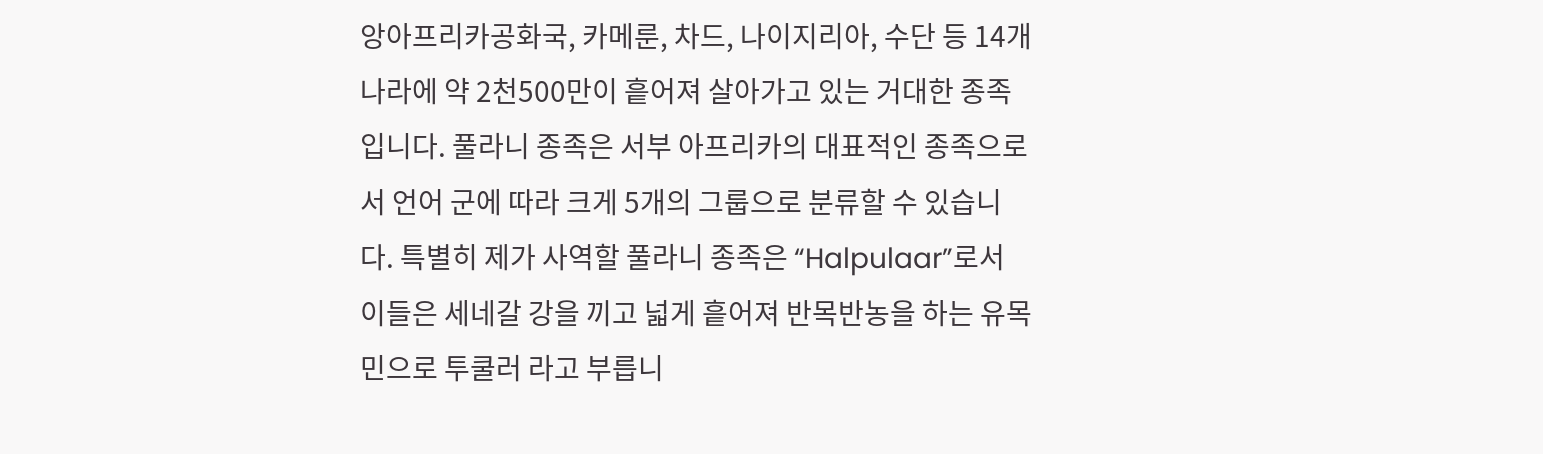앙아프리카공화국, 카메룬, 차드, 나이지리아, 수단 등 14개 나라에 약 2천500만이 흩어져 살아가고 있는 거대한 종족입니다. 풀라니 종족은 서부 아프리카의 대표적인 종족으로서 언어 군에 따라 크게 5개의 그룹으로 분류할 수 있습니다. 특별히 제가 사역할 풀라니 종족은 “Halpulaar”로서 이들은 세네갈 강을 끼고 넓게 흩어져 반목반농을 하는 유목민으로 투쿨러 라고 부릅니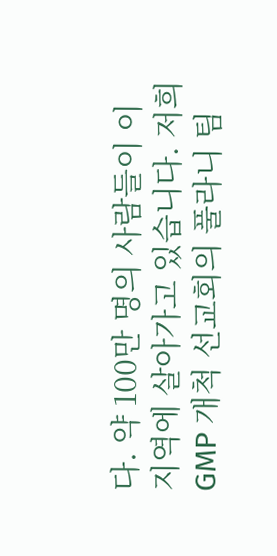다. 약 100만 명의 사람들이 이 지역에 살아가고 있습니다. 저희 GMP 개척 선교회의 풀라니 팀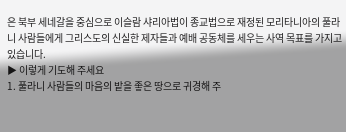은 북부 세네갈을 중심으로 이슬람 샤리아법이 종교법으로 재정된 모리타니아의 풀라니 사람들에게 그리스도의 신실한 제자들과 예배 공동체를 세우는 사역 목표를 가지고 있습니다.
▶ 이렇게 기도해 주세요
1. 풀라니 사람들의 마음의 밭을 좋은 땅으로 귀경해 주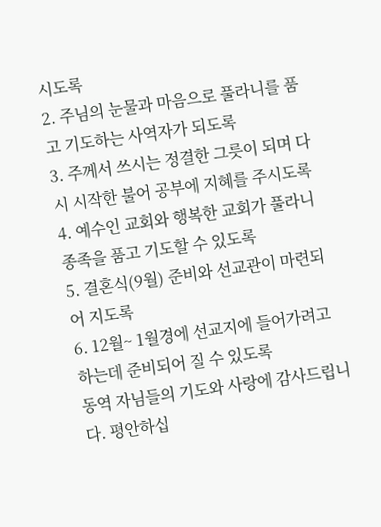시도록
2. 주님의 눈물과 마음으로 풀라니를 품고 기도하는 사역자가 되도록
3. 주께서 쓰시는 정결한 그릇이 되며 다시 시작한 불어 공부에 지혜를 주시도록
4. 예수인 교회와 행복한 교회가 풀라니 종족을 품고 기도할 수 있도록
5. 결혼식(9월) 준비와 선교관이 마련되어 지도록
6. 12월~ 1월경에 선교지에 들어가려고 하는데 준비되어 질 수 있도록
동역 자님들의 기도와 사랑에 감사드립니다. 평안하십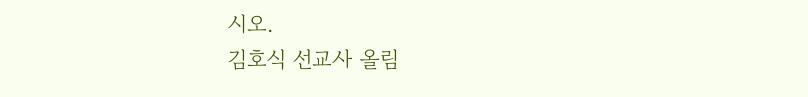시오.
김호식 선교사 올림